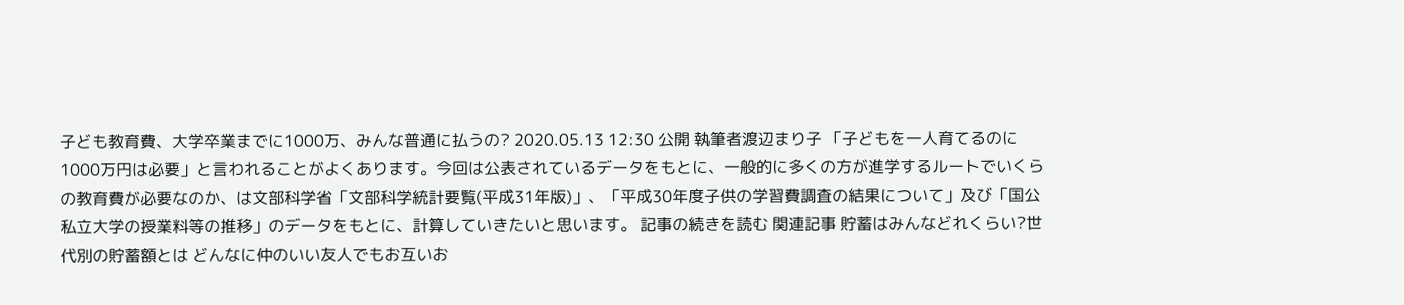子ども教育費、大学卒業までに1000万、みんな普通に払うの? 2020.05.13 12:30 公開 執筆者渡辺まり子 「子どもを一人育てるのに1000万円は必要」と言われることがよくあります。今回は公表されているデータをもとに、一般的に多くの方が進学するルートでいくらの教育費が必要なのか、は文部科学省「文部科学統計要覧(平成31年版)」、「平成30年度子供の学習費調査の結果について」及び「国公私立大学の授業料等の推移」のデータをもとに、計算していきたいと思います。 記事の続きを読む 関連記事 貯蓄はみんなどれくらい?世代別の貯蓄額とは どんなに仲のいい友人でもお互いお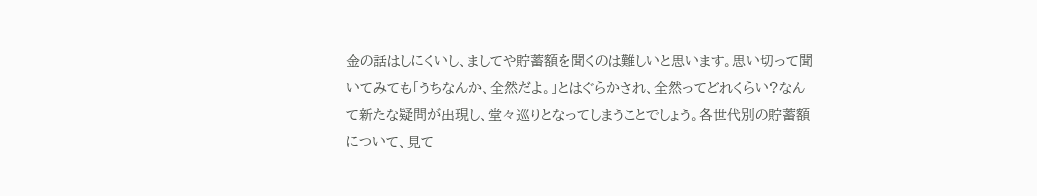金の話はしにくいし、ましてや貯蓄額を聞くのは難しいと思います。思い切って聞いてみても「うちなんか、全然だよ。」とはぐらかされ、全然ってどれくらい?なんて新たな疑問が出現し、堂々巡りとなってしまうことでしょう。各世代別の貯蓄額について、見て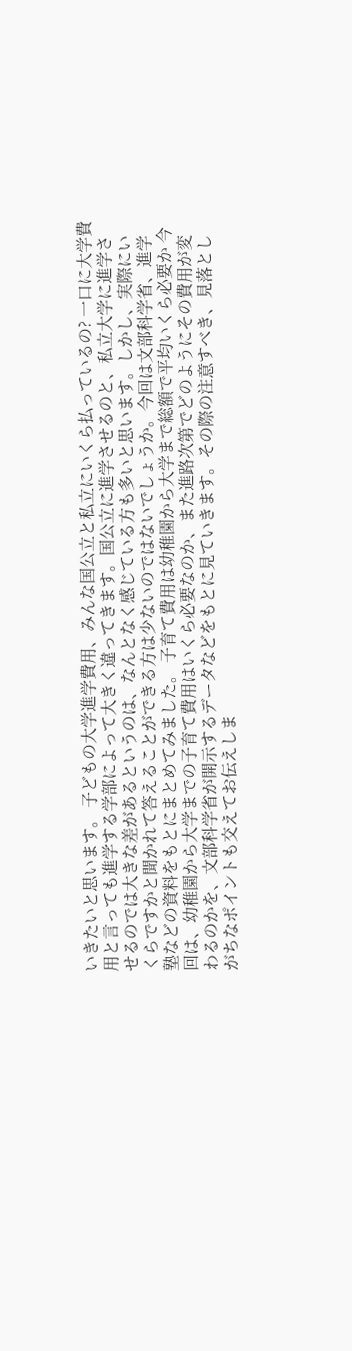いきたいと思います。 子どもの大学進学費用、みんな国公立と私立にいくら払っているの? 一口に大学費用と言っても進学する学部によって大きく違ってきます。国公立に進学させるのと、私立大学に進学させるのでは大きな差があるというのは、なんとなく感じている方も多いと思います。しかし、実際にいくらですかと聞かれて答えることができる方は少ないのではないでしょうか。今回は文部科学省、進学塾などの資料をもとにまとめてみました。 子育て費用は幼稚園から大学まで総額で平均いくら必要か 今回は、幼稚園から大学までの子育て費用はいくら必要なのか、また進路次第でどのようにその費用が変わるのかを、文部科学省が開示するデータなどをもとに見ていきます。その際の注意すべき、見落としがちなポイントも交えてお伝えしま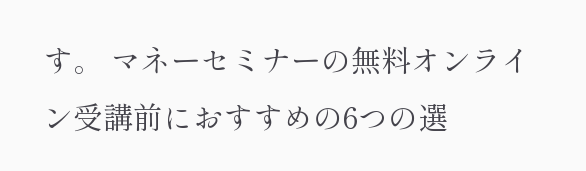す。 マネーセミナーの無料オンライン受講前におすすめの6つの選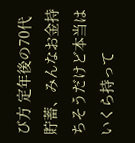び方 定年後の70代貯蓄、みんなお金持ちそうだけど本当はいくら持って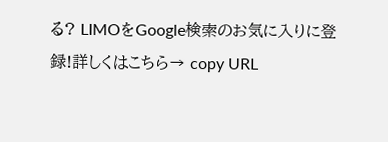る? LIMOをGoogle検索のお気に入りに登録!詳しくはこちら→ copy URL